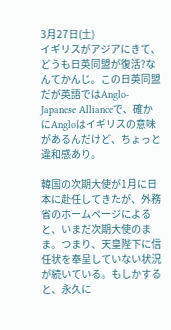3月27日(土)
イギリスがアジアにきて、どうも日英同盟が復活?なんてかんじ。この日英同盟だが英語ではAnglo-Japanese Allianceで、確かにAngloはイギリスの意味があるんだけど、ちょっと違和感あり。

韓国の次期大使が1月に日本に赴任してきたが、外務省のホームページによると、いまだ次期大使のまま。つまり、天皇陛下に信任状を奉呈していない状況が続いている。もしかすると、永久に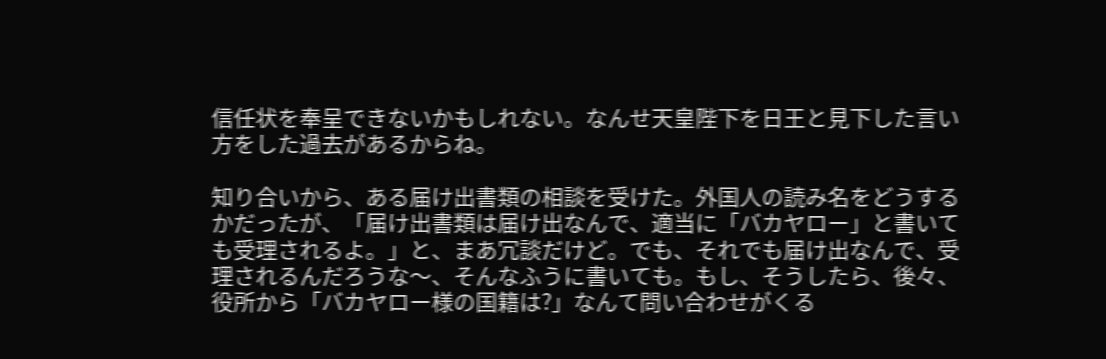信任状を奉呈できないかもしれない。なんせ天皇陛下を日王と見下した言い方をした過去があるからね。

知り合いから、ある届け出書類の相談を受けた。外国人の読み名をどうするかだったが、「届け出書類は届け出なんで、適当に「バカヤロー」と書いても受理されるよ。」と、まあ冗談だけど。でも、それでも届け出なんで、受理されるんだろうな〜、そんなふうに書いても。もし、そうしたら、後々、役所から「バカヤロー様の国籍は?」なんて問い合わせがくる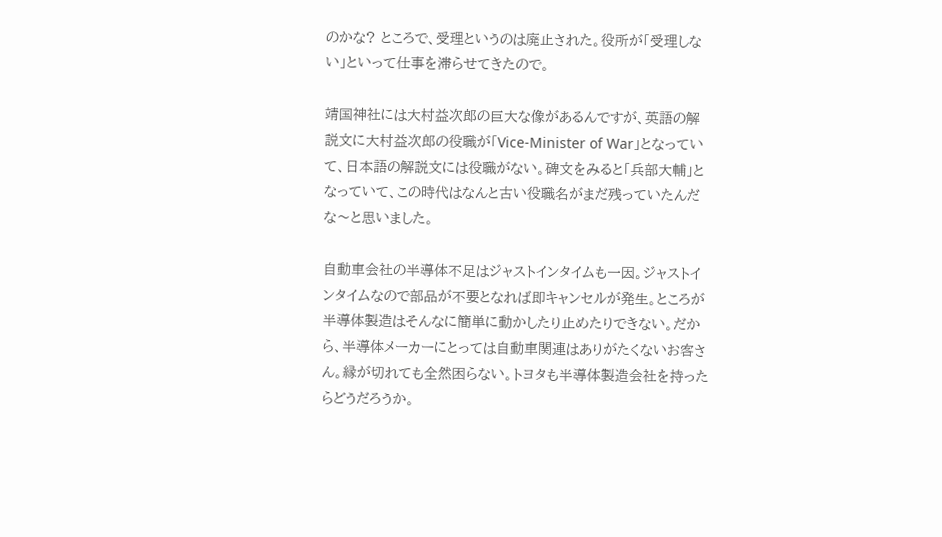のかな? ところで、受理というのは廃止された。役所が「受理しない」といって仕事を滞らせてきたので。

靖国神社には大村益次郎の巨大な像があるんですが、英語の解説文に大村益次郎の役職が「Vice-Minister of War」となっていて、日本語の解説文には役職がない。碑文をみると「兵部大輔」となっていて、この時代はなんと古い役職名がまだ残っていたんだな〜と思いました。

自動車会社の半導体不足はジャストインタイムも一因。ジャストインタイムなので部品が不要となれば即キャンセルが発生。ところが半導体製造はそんなに簡単に動かしたり止めたりできない。だから、半導体メーカーにとっては自動車関連はありがたくないお客さん。縁が切れても全然困らない。トヨタも半導体製造会社を持ったらどうだろうか。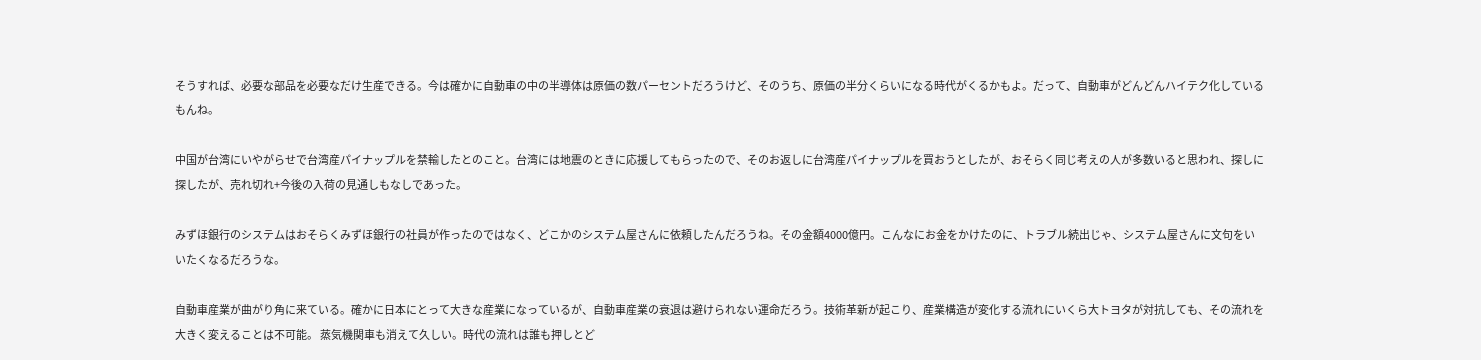そうすれば、必要な部品を必要なだけ生産できる。今は確かに自動車の中の半導体は原価の数パーセントだろうけど、そのうち、原価の半分くらいになる時代がくるかもよ。だって、自動車がどんどんハイテク化しているもんね。

中国が台湾にいやがらせで台湾産パイナップルを禁輸したとのこと。台湾には地震のときに応援してもらったので、そのお返しに台湾産パイナップルを買おうとしたが、おそらく同じ考えの人が多数いると思われ、探しに探したが、売れ切れ+今後の入荷の見通しもなしであった。

みずほ銀行のシステムはおそらくみずほ銀行の社員が作ったのではなく、どこかのシステム屋さんに依頼したんだろうね。その金額4000億円。こんなにお金をかけたのに、トラブル続出じゃ、システム屋さんに文句をいいたくなるだろうな。

自動車産業が曲がり角に来ている。確かに日本にとって大きな産業になっているが、自動車産業の衰退は避けられない運命だろう。技術革新が起こり、産業構造が変化する流れにいくら大トヨタが対抗しても、その流れを大きく変えることは不可能。 蒸気機関車も消えて久しい。時代の流れは誰も押しとど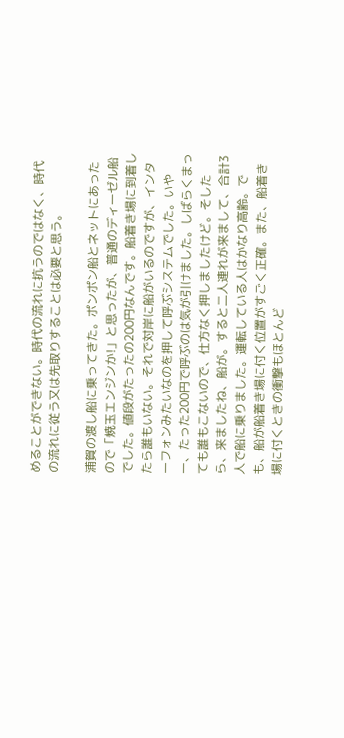めることができない。時代の流れに抗うのではなく、時代の流れに従う又は先取りすることは必要と思う。

浦賀の渡し船に乗ってきた。ポンポン船とネットにあったので「焼玉エンジンか!」と思ったが、普通のディーゼル船でした。値段がたったの200円なんです。船着き場に到着したら誰もいない。それで対岸に船がいるのですが、インターフォンみたいなのを押して呼ぶシステムでした。いやー、たった200円で呼ぶのは気が引けました。しばらくまっても誰もこないので、仕方なく押しましたけど。そしたら、来ましたね、船が。すると二人連れが来まして、合計3人で船に乗りました。運転している人はかなり高齢。でも、船が船着き場に付く位置がすごく正確。また、船着き場に付くときの衝撃もほとんど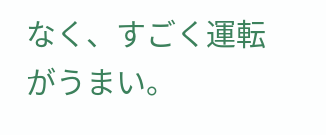なく、すごく運転がうまい。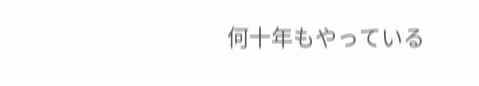何十年もやっている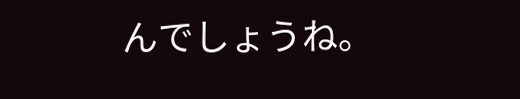んでしょうね。